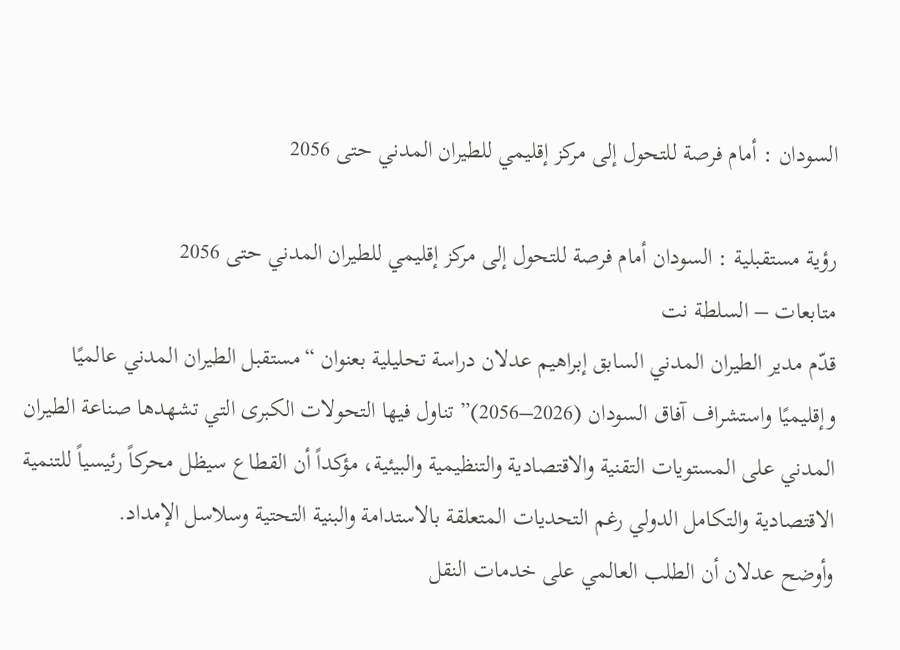السودان : أمام فرصة للتحول إلى مركز إقليمي للطيران المدني حتى 2056

رؤية مستقبلية : السودان أمام فرصة للتحول إلى مركز إقليمي للطيران المدني حتى 2056
متابعات – السلطة نت
قدّم مدير الطيران المدني السابق إبراهيم عدلان دراسة تحليلية بعنوان “مستقبل الطيران المدني عالميًا وإقليميًا واستشراف آفاق السودان (2026–2056)” تناول فيها التحولات الكبرى التي تشهدها صناعة الطيران المدني على المستويات التقنية والاقتصادية والتنظيمية والبيئية، مؤكداً أن القطاع سيظل محركاً رئيسياً للتنمية الاقتصادية والتكامل الدولي رغم التحديات المتعلقة بالاستدامة والبنية التحتية وسلاسل الإمداد.
وأوضح عدلان أن الطلب العالمي على خدمات النقل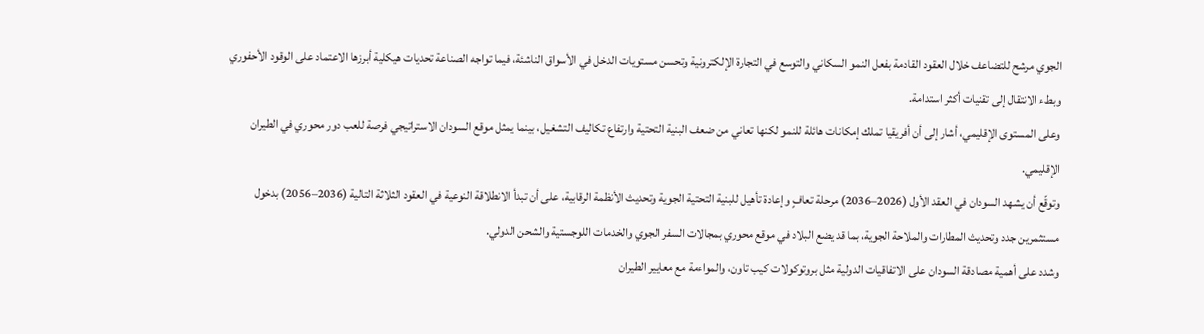الجوي مرشح للتضاعف خلال العقود القادمة بفعل النمو السكاني والتوسع في التجارة الإلكترونية وتحسن مستويات الدخل في الأسواق الناشئة، فيما تواجه الصناعة تحديات هيكلية أبرزها الاعتماد على الوقود الأحفوري وبطء الانتقال إلى تقنيات أكثر استدامة.
وعلى المستوى الإقليمي، أشار إلى أن أفريقيا تملك إمكانات هائلة للنمو لكنها تعاني من ضعف البنية التحتية وارتفاع تكاليف التشغيل، بينما يمثل موقع السودان الاستراتيجي فرصة للعب دور محوري في الطيران الإقليمي.
وتوقّع أن يشهد السودان في العقد الأول (2026–2036) مرحلة تعافٍ وإعادة تأهيل للبنية التحتية الجوية وتحديث الأنظمة الرقابية، على أن تبدأ الانطلاقة النوعية في العقود الثلاثة التالية (2036–2056) بدخول مستثمرين جدد وتحديث المطارات والملاحة الجوية، بما قد يضع البلاد في موقع محوري بمجالات السفر الجوي والخدمات اللوجستية والشحن الدولي.
وشدد على أهمية مصادقة السودان على الاتفاقيات الدولية مثل بروتوكولات كيب تاون، والمواءمة مع معايير الطيران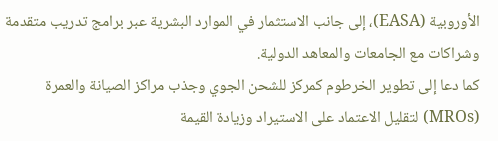الأوروبية (EASA)، إلى جانب الاستثمار في الموارد البشرية عبر برامج تدريب متقدمة وشراكات مع الجامعات والمعاهد الدولية.
كما دعا إلى تطوير الخرطوم كمركز للشحن الجوي وجذب مراكز الصيانة والعمرة (MROs) لتقليل الاعتماد على الاستيراد وزيادة القيمة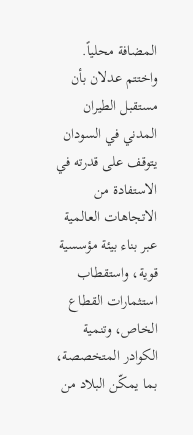المضافة محلياً.
واختتم عدلان بأن مستقبل الطيران المدني في السودان يتوقف على قدرته في الاستفادة من الاتجاهات العالمية عبر بناء بيئة مؤسسية قوية، واستقطاب استثمارات القطاع الخاص، وتنمية الكوادر المتخصصة، بما يمكّن البلاد من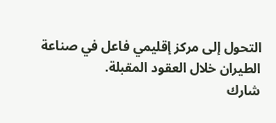التحول إلى مركز إقليمي فاعل في صناعة الطيران خلال العقود المقبلة.
شارك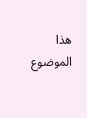هذا الموضوع